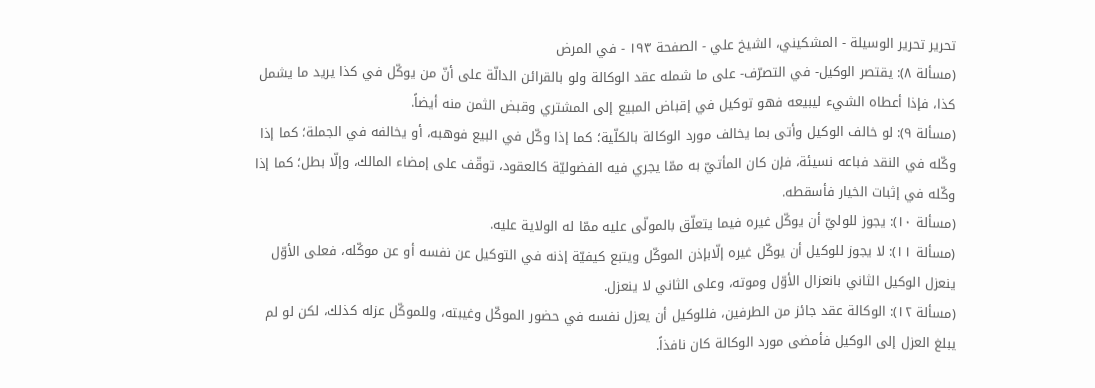تحرير تحرير الوسيلة - المشكيني، الشيخ علي - الصفحة ١٩٣ - في المرض
(مسألة ٨): يقتصر الوكيل- في التصرّف- على ما شمله عقد الوكالة ولو بالقرائن الدالّة على أنّ من يوكّل في كذا يريد ما يشمل كذا، فإذا أعطاه الشيء ليبيعه فهو توكيل في إقباض المبيع إلى المشتري وقبض الثمن منه أيضاً.
(مسألة ٩): لو خالف الوكيل وأتى بما يخالف مورد الوكالة بالكلّية؛ كما إذا وكّل في البيع فوهبه، أو يخالفه في الجملة؛ كما إذا وكّله في النقد فباعه نسيئة، فإن كان المأتيّ به ممّا يجري فيه الفضوليّة كالعقود، توقّف على إمضاء المالك، وإلّا بطل؛ كما إذا وكّله في إثبات الخيار فأسقطه.
(مسألة ١٠): يجوز للوليّ أن يوكّل غيره فيما يتعلّق بالمولّى عليه ممّا له الولاية عليه.
(مسألة ١١): لا يجوز للوكيل أن يوكّل غيره إلّابإذن الموكّل ويتبع كيفيّة إذنه في التوكيل عن نفسه أو عن موكّله، فعلى الأوّل ينعزل الوكيل الثاني بانعزال الأوّل وموته، وعلى الثاني لا ينعزل.
(مسألة ١٢): الوكالة عقد جائز من الطرفين، فللوكيل أن يعزل نفسه في حضور الموكّل وغيبته، وللموكّل عزله كذلك، لكن لو لم يبلغ العزل إلى الوكيل فأمضى مورد الوكالة كان نافذاً.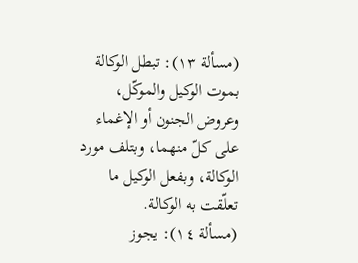(مسألة ١٣): تبطل الوكالة بموت الوكيل والموكّل، وعروض الجنون أو الإغماء على كلّ منهما، وبتلف مورد الوكالة، وبفعل الوكيل ما تعلّقت به الوكالة.
(مسألة ١٤): يجوز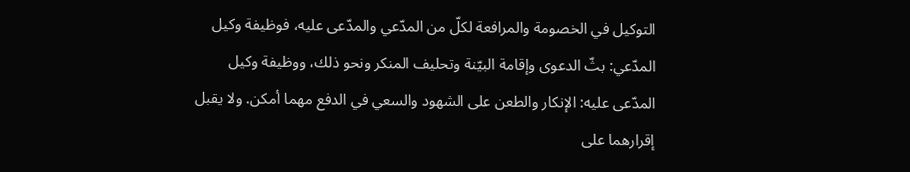التوكيل في الخصومة والمرافعة لكلّ من المدّعي والمدّعى عليه، فوظيفة وكيل المدّعي: بثّ الدعوى وإقامة البيّنة وتحليف المنكر ونحو ذلك، ووظيفة وكيل المدّعى عليه: الإنكار والطعن على الشهود والسعي في الدفع مهما أمكن. ولا يقبل إقرارهما على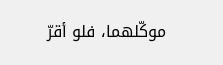موكّلهما، فلو أقرّ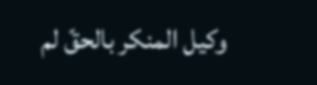وكيل المنكر بالحقّ لم